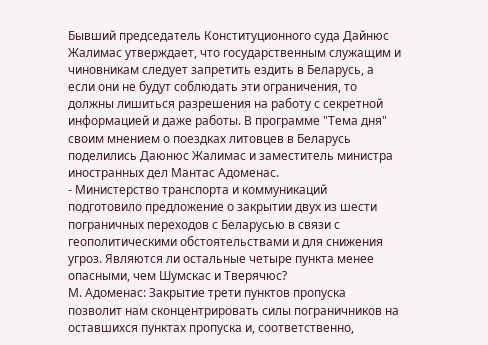Бывший председатель Конституционного суда Дайнюс Жалимас утверждает, что государственным служащим и чиновникам следует запретить ездить в Беларусь, а если они не будут соблюдать эти ограничения, то должны лишиться разрешения на работу с секретной информацией и даже работы. В программе "Тема дня" своим мнением о поездках литовцев в Беларусь поделились Даюнюс Жалимас и заместитель министра иностранных дел Мантас Адоменас.
- Министерство транспорта и коммуникаций подготовило предложение о закрытии двух из шести пограничных переходов с Беларусью в связи с геополитическими обстоятельствами и для снижения угроз. Являются ли остальные четыре пункта менее опасными, чем Шумскас и Тверячюс?
М. Адоменас: Закрытие трети пунктов пропуска позволит нам сконцентрировать силы пограничников на оставшихся пунктах пропуска и, соответственно,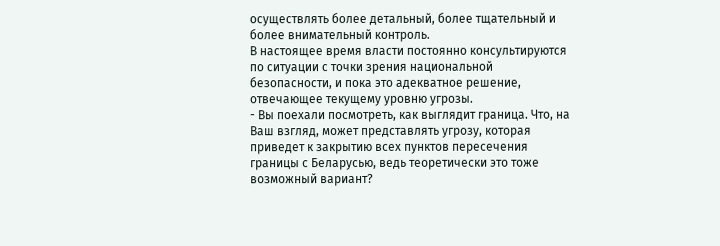осуществлять более детальный, более тщательный и более внимательный контроль.
В настоящее время власти постоянно консультируются по ситуации с точки зрения национальной безопасности, и пока это адекватное решение, отвечающее текущему уровню угрозы.
- Вы поехали посмотреть, как выглядит граница. Что, на Ваш взгляд, может представлять угрозу, которая приведет к закрытию всех пунктов пересечения границы с Беларусью, ведь теоретически это тоже возможный вариант?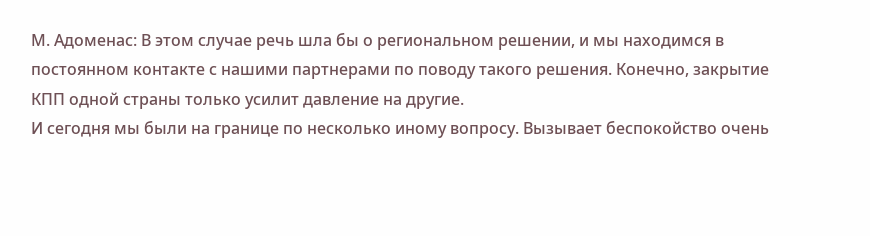М. Адоменас: В этом случае речь шла бы о региональном решении, и мы находимся в постоянном контакте с нашими партнерами по поводу такого решения. Конечно, закрытие КПП одной страны только усилит давление на другие.
И сегодня мы были на границе по несколько иному вопросу. Вызывает беспокойство очень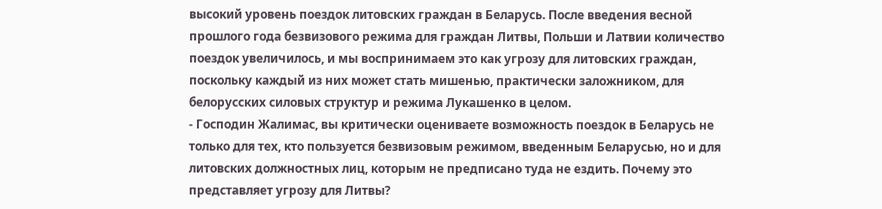высокий уровень поездок литовских граждан в Беларусь. После введения весной прошлого года безвизового режима для граждан Литвы, Польши и Латвии количество поездок увеличилось, и мы воспринимаем это как угрозу для литовских граждан, поскольку каждый из них может стать мишенью, практически заложником, для белорусских силовых структур и режима Лукашенко в целом.
- Господин Жалимас, вы критически оцениваете возможность поездок в Беларусь не только для тех, кто пользуется безвизовым режимом, введенным Беларусью, но и для литовских должностных лиц, которым не предписано туда не ездить. Почему это представляет угрозу для Литвы?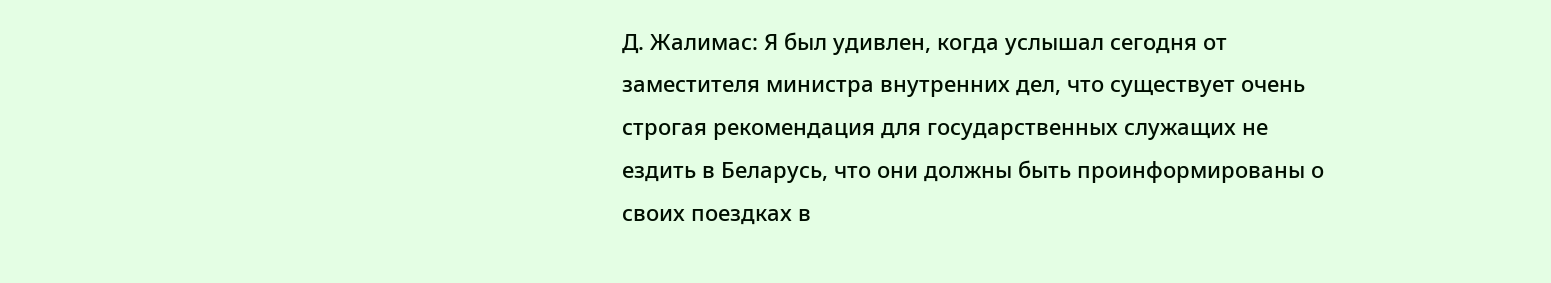Д. Жалимас: Я был удивлен, когда услышал сегодня от заместителя министра внутренних дел, что существует очень строгая рекомендация для государственных служащих не ездить в Беларусь, что они должны быть проинформированы о своих поездках в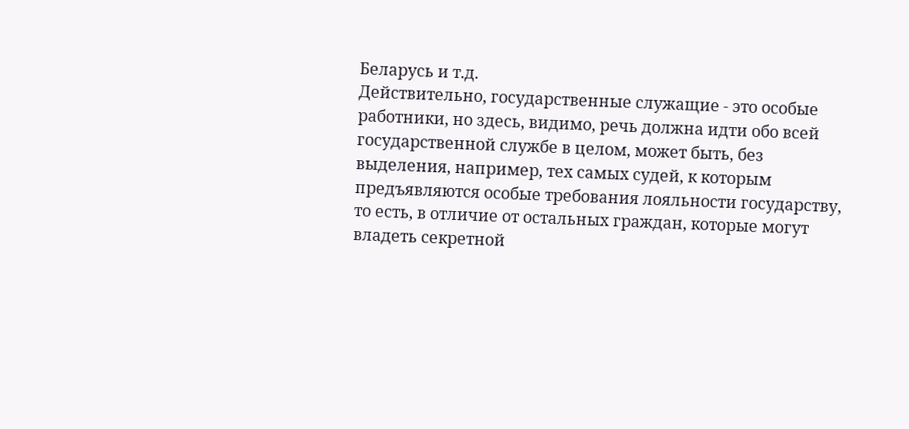Беларусь и т.д.
Действительно, государственные служащие - это особые работники, но здесь, видимо, речь должна идти обо всей государственной службе в целом, может быть, без выделения, например, тех самых судей, к которым предъявляются особые требования лояльности государству, то есть, в отличие от остальных граждан, которые могут владеть секретной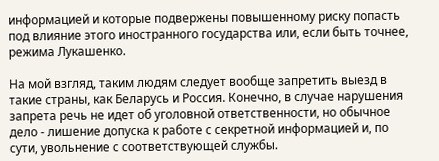информацией и которые подвержены повышенному риску попасть под влияние этого иностранного государства или, если быть точнее, режима Лукашенко.

На мой взгляд, таким людям следует вообще запретить выезд в такие страны, как Беларусь и Россия. Конечно, в случае нарушения запрета речь не идет об уголовной ответственности, но обычное дело - лишение допуска к работе с секретной информацией и, по сути, увольнение с соответствующей службы.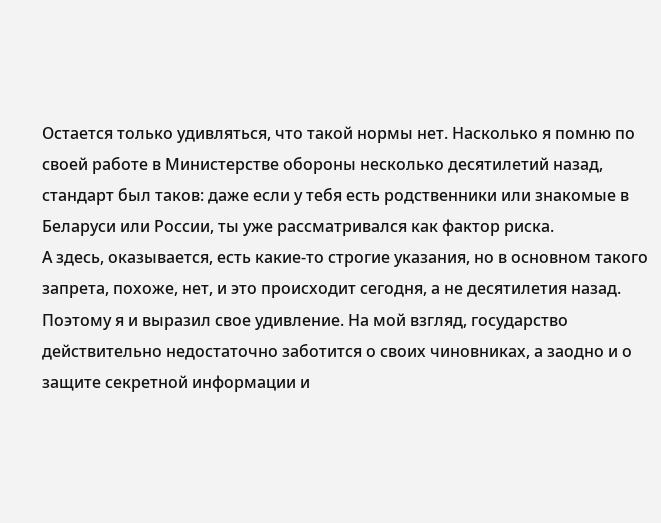Остается только удивляться, что такой нормы нет. Насколько я помню по своей работе в Министерстве обороны несколько десятилетий назад, стандарт был таков: даже если у тебя есть родственники или знакомые в Беларуси или России, ты уже рассматривался как фактор риска.
А здесь, оказывается, есть какие-то строгие указания, но в основном такого запрета, похоже, нет, и это происходит сегодня, а не десятилетия назад. Поэтому я и выразил свое удивление. На мой взгляд, государство действительно недостаточно заботится о своих чиновниках, а заодно и о защите секретной информации и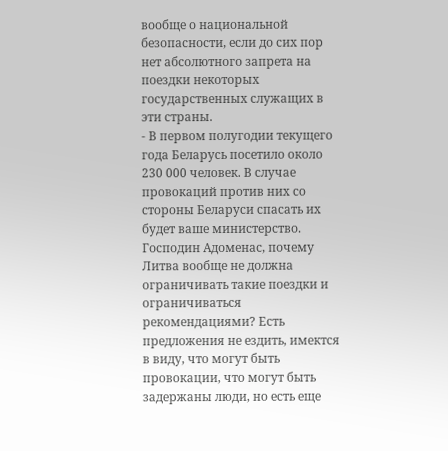вообще о национальной безопасности, если до сих пор нет абсолютного запрета на поездки некоторых государственных служащих в эти страны.
- В первом полугодии текущего года Беларусь посетило около 230 000 человек. В случае провокаций против них со стороны Беларуси спасать их будет ваше министерство. Господин Адоменас, почему Литва вообще не должна ограничивать такие поездки и ограничиваться рекомендациями? Есть предложения не ездить, имектся в виду, что могут быть провокации, что могут быть задержаны люди, но есть еще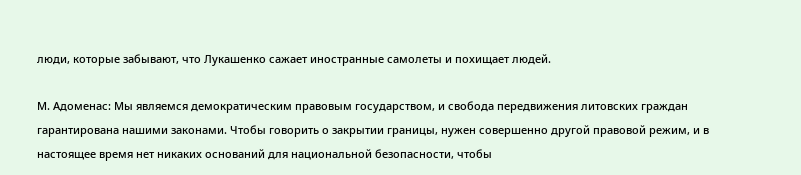люди, которые забывают, что Лукашенко сажает иностранные самолеты и похищает людей.

М. Адоменас: Мы являемся демократическим правовым государством, и свобода передвижения литовских граждан гарантирована нашими законами. Чтобы говорить о закрытии границы, нужен совершенно другой правовой режим, и в настоящее время нет никаких оснований для национальной безопасности, чтобы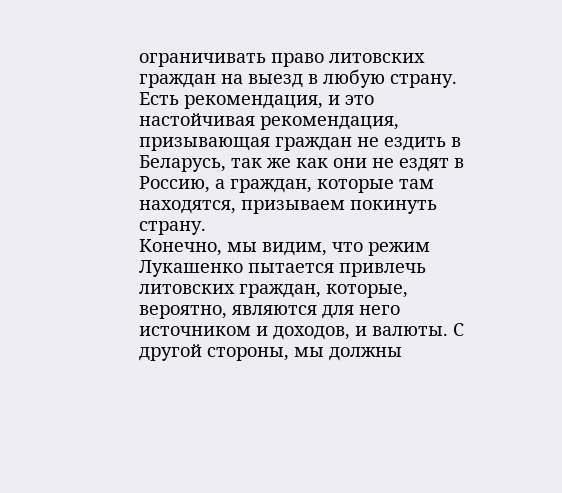ограничивать право литовских граждан на выезд в любую страну.
Есть рекомендация, и это настойчивая рекомендация, призывающая граждан не ездить в Беларусь, так же как они не ездят в Россию, а граждан, которые там находятся, призываем покинуть страну.
Конечно, мы видим, что режим Лукашенко пытается привлечь литовских граждан, которые, вероятно, являются для него источником и доходов, и валюты. С другой стороны, мы должны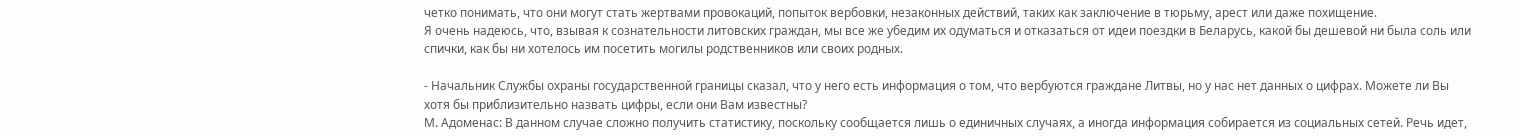четко понимать, что они могут стать жертвами провокаций, попыток вербовки, незаконных действий, таких как заключение в тюрьму, арест или даже похищение.
Я очень надеюсь, что, взывая к сознательности литовских граждан, мы все же убедим их одуматься и отказаться от идеи поездки в Беларусь, какой бы дешевой ни была соль или спички, как бы ни хотелось им посетить могилы родственников или своих родных.

- Начальник Службы охраны государственной границы сказал, что у него есть информация о том, что вербуются граждане Литвы, но у нас нет данных о цифрах. Можете ли Вы хотя бы приблизительно назвать цифры, если они Вам известны?
М. Адоменас: В данном случае сложно получить статистику, поскольку сообщается лишь о единичных случаях, а иногда информация собирается из социальных сетей. Речь идет,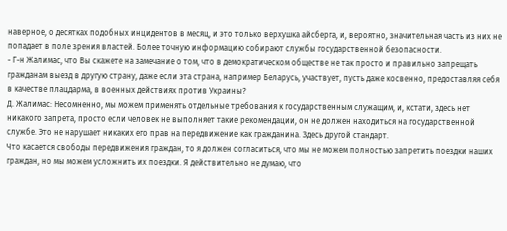наверное, о десятках подобных инцидентов в месяц, и это только верхушка айсберга, и, вероятно, значительная часть из них не попадает в поле зрения властей. Более точную информацию собирают службы государственной безопасности.
- Г-н Жалимас, что Вы скажете на замечание о том, что в демократическом обществе не так просто и правильно запрещать гражданам выезд в другую страну, даже если эта страна, например Беларусь, участвует, пусть даже косвенно, предоставляя себя в качестве плацдарма, в военных действиях против Украины?
Д. Жалимас: Несомненно, мы можем применять отдельные требования к государственным служащим, и, кстати, здесь нет никакого запрета, просто если человек не выполняет такие рекомендации, он не должен находиться на государственной службе. Это не нарушает никаких его прав на передвижение как гражданина. Здесь другой стандарт.
Что касается свободы передвижения граждан, то я должен согласиться, что мы не можем полностью запретить поездки наших граждан, но мы можем усложнить их поездки. Я действительно не думаю, что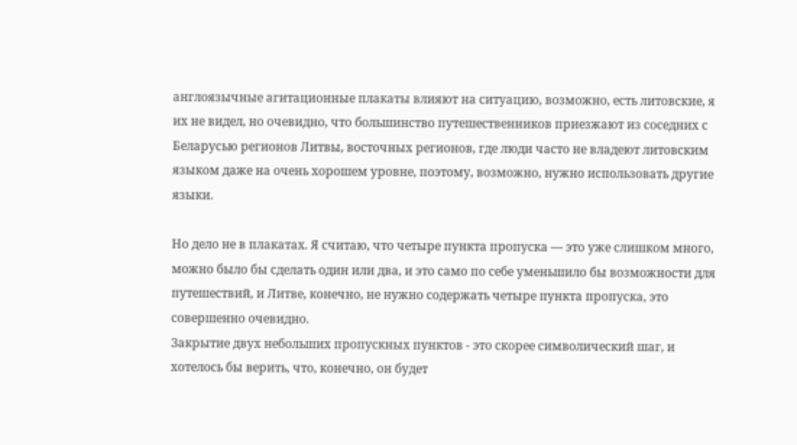англоязычные агитационные плакаты влияют на ситуацию, возможно, есть литовские, я их не видел, но очевидно, что большинство путешественников приезжают из соседних с Беларусью регионов Литвы, восточных регионов, где люди часто не владеют литовским языком даже на очень хорошем уровне, поэтому, возможно, нужно использовать другие языки.

Но дело не в плакатах. Я считаю, что четыре пункта пропуска — это уже слишком много, можно было бы сделать один или два, и это само по себе уменьшило бы возможности для путешествий, и Литве, конечно, не нужно содержать четыре пункта пропуска, это совершенно очевидно.
Закрытие двух небольших пропускных пунктов - это скорее символический шаг, и хотелось бы верить, что, конечно, он будет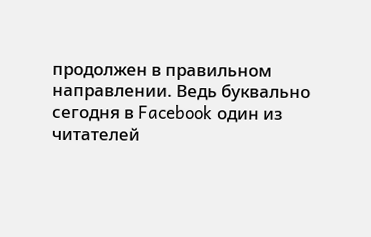продолжен в правильном направлении. Ведь буквально сегодня в Facebook один из читателей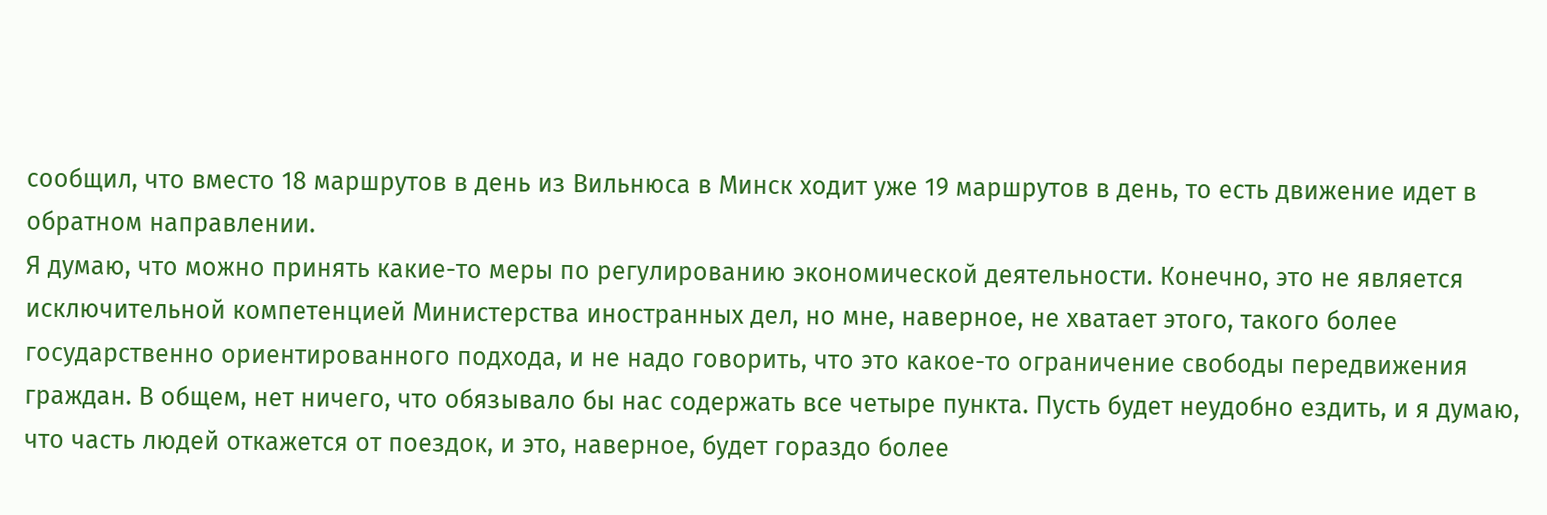сообщил, что вместо 18 маршрутов в день из Вильнюса в Минск ходит уже 19 маршрутов в день, то есть движение идет в обратном направлении.
Я думаю, что можно принять какие-то меры по регулированию экономической деятельности. Конечно, это не является исключительной компетенцией Министерства иностранных дел, но мне, наверное, не хватает этого, такого более государственно ориентированного подхода, и не надо говорить, что это какое-то ограничение свободы передвижения граждан. В общем, нет ничего, что обязывало бы нас содержать все четыре пункта. Пусть будет неудобно ездить, и я думаю, что часть людей откажется от поездок, и это, наверное, будет гораздо более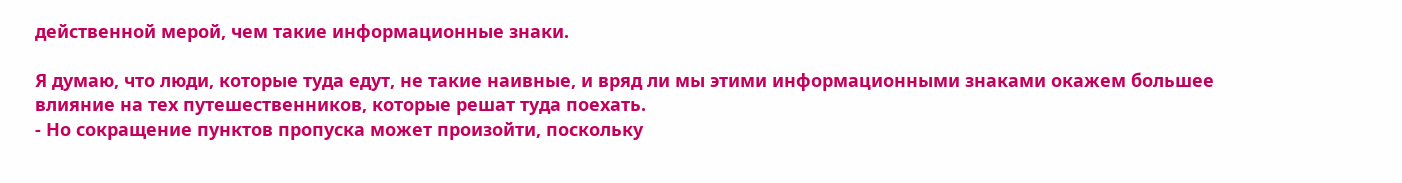действенной мерой, чем такие информационные знаки.

Я думаю, что люди, которые туда едут, не такие наивные, и вряд ли мы этими информационными знаками окажем большее влияние на тех путешественников, которые решат туда поехать.
- Но сокращение пунктов пропуска может произойти, поскольку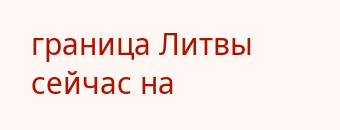граница Литвы сейчас на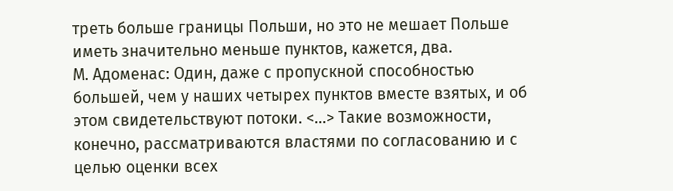треть больше границы Польши, но это не мешает Польше иметь значительно меньше пунктов, кажется, два.
М. Адоменас: Один, даже с пропускной способностью большей, чем у наших четырех пунктов вместе взятых, и об этом свидетельствуют потоки. <...> Такие возможности, конечно, рассматриваются властями по согласованию и с целью оценки всех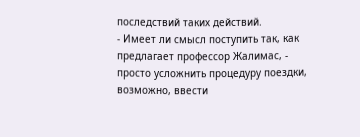последствий таких действий.
- Имеет ли смысл поступить так, как предлагает профессор Жалимас, - просто усложнить процедуру поездки, возможно, ввести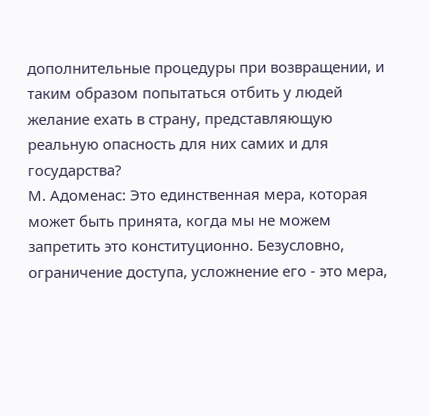дополнительные процедуры при возвращении, и таким образом попытаться отбить у людей желание ехать в страну, представляющую реальную опасность для них самих и для государства?
М. Адоменас: Это единственная мера, которая может быть принята, когда мы не можем запретить это конституционно. Безусловно, ограничение доступа, усложнение его - это мера,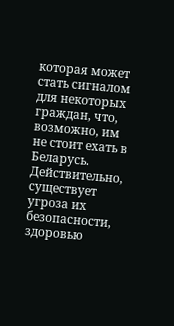которая может стать сигналом для некоторых граждан, что, возможно, им не стоит ехать в Беларусь. Действительно, существует угроза их безопасности, здоровью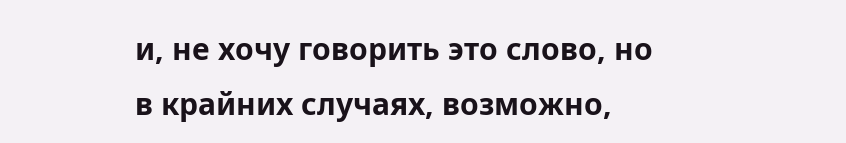и, не хочу говорить это слово, но в крайних случаях, возможно,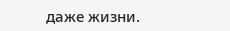даже жизни.